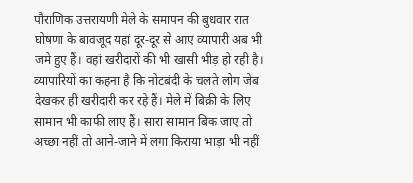पौराणिक उत्तरायणी मेले के समापन की बुधवार रात घोषणा के बावजूद यहां दूर-दूर से आए व्यापारी अब भी जमे हुए हैं। वहां खरीदारों की भी खासी भीड़ हो रही है। व्यापारियों का कहना है कि नोटबंदी के चलते लोग जेब देखकर ही खरीदारी कर रहे हैं। मेले में बिक्री के लिए सामान भी काफी लाए हैं। सारा सामान बिक जाए तो अच्छा नहीं तो आने-जाने में लगा किराया भाड़ा भी नहीं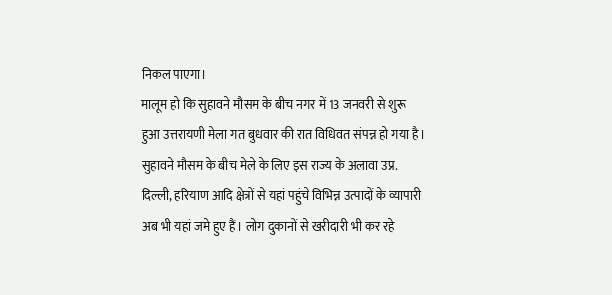निकल पाएगा।
मालूम हो कि सुहावने मौसम के बीच नगर में 13 जनवरी से शुरू हुआ उत्तरायणी मेला गत बुधवार की रात विधिवत संपन्न हो गया है। सुहावने मौसम के बीच मेले के लिए इस राज्य के अलावा उप्र. दिल्ली, हरियाण आदि क्षेत्रों से यहां पहुंचे विभिन्न उत्पादों के व्यापारी अब भी यहां जमे हुए हैं। लोग दुकानों से खरीदारी भी कर रहे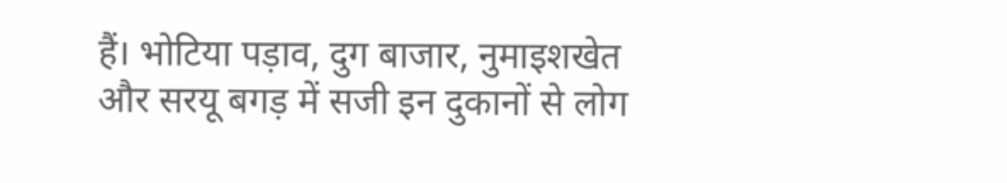हैं। भोटिया पड़ाव, दुग बाजार, नुमाइशखेत और सरयू बगड़ में सजी इन दुकानों से लोग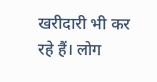खरीदारी भी कर रहे हैं। लोग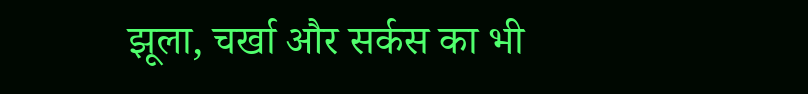झूला, चर्खा और सर्कस का भी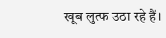खूब लुत्फ उठा रहे हैं।